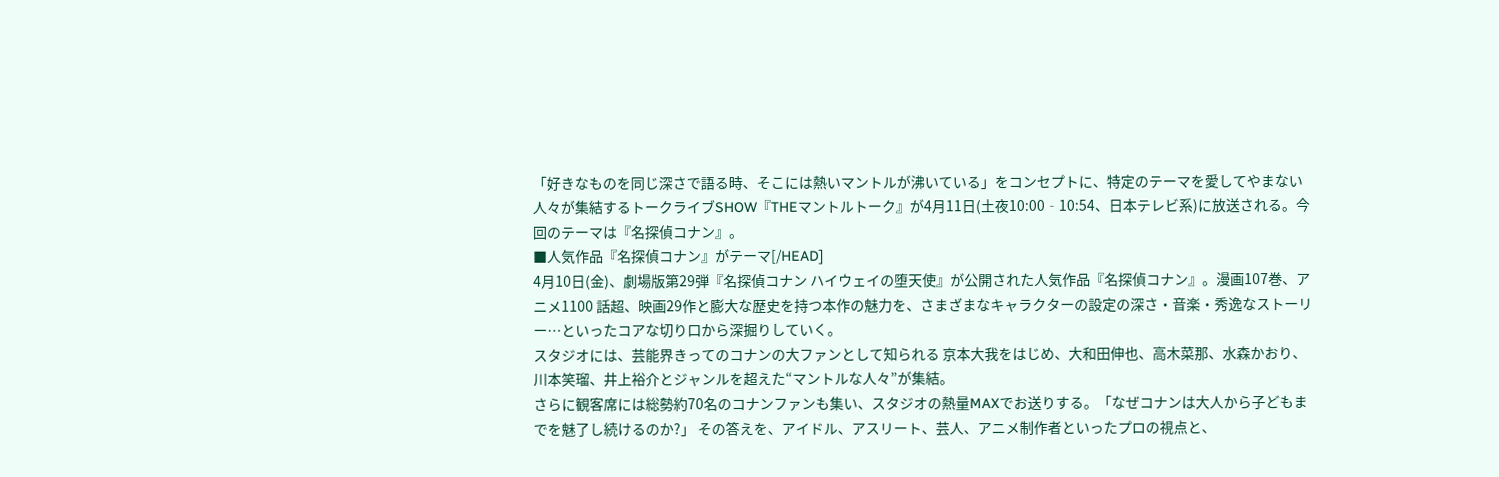「好きなものを同じ深さで語る時、そこには熱いマントルが沸いている」をコンセプトに、特定のテーマを愛してやまない人々が集結するトークライブSHOW『THEマントルトーク』が4月11日(土夜10:00‐10:54、日本テレビ系)に放送される。今回のテーマは『名探偵コナン』。
■人気作品『名探偵コナン』がテーマ[/HEAD]
4月10日(金)、劇場版第29弾『名探偵コナン ハイウェイの堕天使』が公開された人気作品『名探偵コナン』。漫画107巻、アニメ1100 話超、映画29作と膨大な歴史を持つ本作の魅力を、さまざまなキャラクターの設定の深さ・音楽・秀逸なストーリー…といったコアな切り口から深掘りしていく。
スタジオには、芸能界きってのコナンの大ファンとして知られる 京本大我をはじめ、大和田伸也、高木菜那、水森かおり、川本笑瑠、井上裕介とジャンルを超えた“マントルな人々”が集結。
さらに観客席には総勢約70名のコナンファンも集い、スタジオの熱量MAXでお送りする。「なぜコナンは大人から子どもまでを魅了し続けるのか?」 その答えを、アイドル、アスリート、芸人、アニメ制作者といったプロの視点と、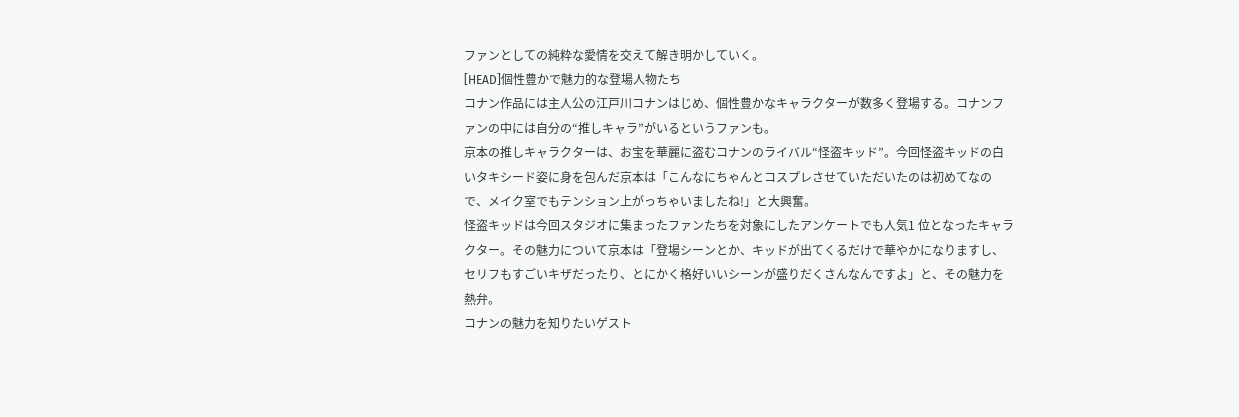ファンとしての純粋な愛情を交えて解き明かしていく。
[HEAD]個性豊かで魅力的な登場人物たち
コナン作品には主人公の江戸川コナンはじめ、個性豊かなキャラクターが数多く登場する。コナンファンの中には自分の“推しキャラ”がいるというファンも。
京本の推しキャラクターは、お宝を華麗に盗むコナンのライバル“怪盗キッド”。今回怪盗キッドの白いタキシード姿に身を包んだ京本は「こんなにちゃんとコスプレさせていただいたのは初めてなので、メイク室でもテンション上がっちゃいましたね!」と大興奮。
怪盗キッドは今回スタジオに集まったファンたちを対象にしたアンケートでも人気1 位となったキャラクター。その魅力について京本は「登場シーンとか、キッドが出てくるだけで華やかになりますし、セリフもすごいキザだったり、とにかく格好いいシーンが盛りだくさんなんですよ」と、その魅力を熱弁。
コナンの魅力を知りたいゲスト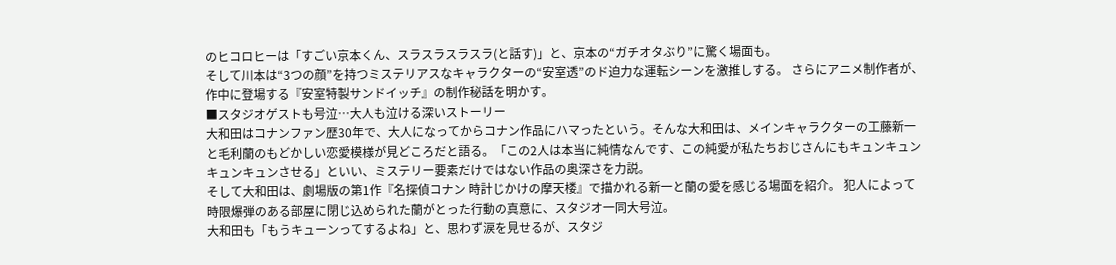のヒコロヒーは「すごい京本くん、スラスラスラスラ(と話す)」と、京本の“ガチオタぶり”に驚く場面も。
そして川本は“3つの顔”を持つミステリアスなキャラクターの“安室透”のド迫力な運転シーンを激推しする。 さらにアニメ制作者が、作中に登場する『安室特製サンドイッチ』の制作秘話を明かす。
■スタジオゲストも号泣…大人も泣ける深いストーリー
大和田はコナンファン歴30年で、大人になってからコナン作品にハマったという。そんな大和田は、メインキャラクターの工藤新一と毛利蘭のもどかしい恋愛模様が見どころだと語る。「この2人は本当に純情なんです、この純愛が私たちおじさんにもキュンキュンキュンキュンさせる」といい、ミステリー要素だけではない作品の奥深さを力説。
そして大和田は、劇場版の第1作『名探偵コナン 時計じかけの摩天楼』で描かれる新一と蘭の愛を感じる場面を紹介。 犯人によって時限爆弾のある部屋に閉じ込められた蘭がとった行動の真意に、スタジオ一同大号泣。
大和田も「もうキューンってするよね」と、思わず涙を見せるが、スタジ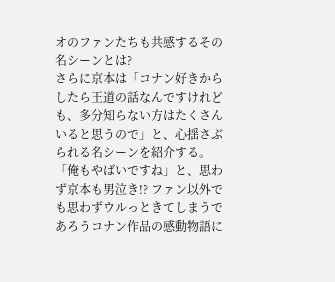オのファンたちも共感するその名シーンとは?
さらに京本は「コナン好きからしたら王道の話なんですけれども、多分知らない方はたくさんいると思うので」と、心揺さぶられる名シーンを紹介する。「俺もやばいですね」と、思わず京本も男泣き!? ファン以外でも思わずウルっときてしまうであろうコナン作品の感動物語に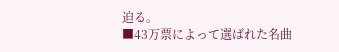迫る。
■43万票によって選ばれた名曲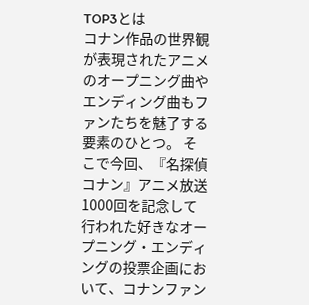TOP3とは
コナン作品の世界観が表現されたアニメのオープニング曲やエンディング曲もファンたちを魅了する要素のひとつ。 そこで今回、『名探偵コナン』アニメ放送1000回を記念して行われた好きなオープニング・エンディングの投票企画において、コナンファン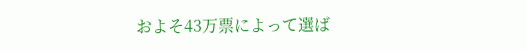およそ43万票によって選ば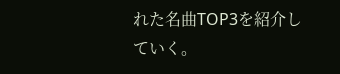れた名曲TOP3を紹介していく。